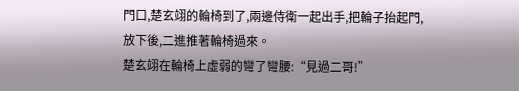門口,楚玄翊的輪椅到了,兩邊侍衛一起出手,把輪子抬起門,放下後,二進推著輪椅過來。
楚玄翊在輪椅上虛弱的彎了彎腰:“見過二哥!”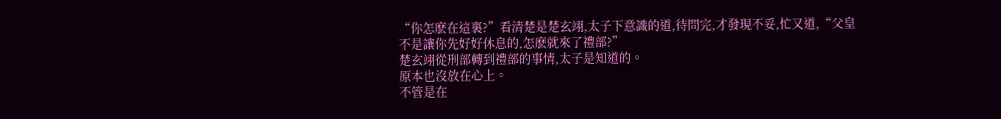“你怎麽在這裏?”看清楚是楚玄翊,太子下意識的道,待問完,才發現不妥,忙又道,“父皇不是讓你先好好休息的,怎麽就來了禮部?”
楚玄翊從刑部轉到禮部的事情,太子是知道的。
原本也沒放在心上。
不管是在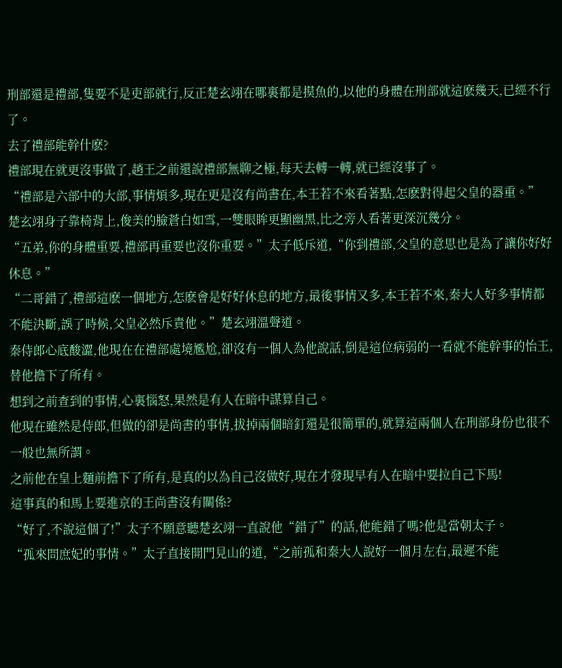刑部還是禮部,隻要不是吏部就行,反正楚玄翊在哪裏都是摸魚的,以他的身體在刑部就這麽幾天,已經不行了。
去了禮部能幹什麽?
禮部現在就更沒事做了,趙王之前還說禮部無聊之極,每天去轉一轉,就已經沒事了。
“禮部是六部中的大部,事情煩多,現在更是沒有尚書在,本王若不來看著點,怎麽對得起父皇的器重。”
楚玄翊身子靠椅背上,俊美的臉蒼白如雪,一雙眼眸更顯幽黑,比之旁人看著更深沉幾分。
“五弟,你的身體重要,禮部再重要也沒你重要。”太子低斥道,“你到禮部,父皇的意思也是為了讓你好好休息。”
“二哥錯了,禮部這麽一個地方,怎麽會是好好休息的地方,最後事情又多,本王若不來,秦大人好多事情都不能決斷,誤了時候,父皇必然斥責他。”楚玄翊溫聲道。
秦侍郎心底酸澀,他現在在禮部處境尷尬,卻沒有一個人為他說話,倒是這位病弱的一看就不能幹事的怡王,替他擔下了所有。
想到之前查到的事情,心裏惱怒,果然是有人在暗中謀算自己。
他現在雖然是侍郎,但做的卻是尚書的事情,拔掉兩個暗釘還是很簡單的,就算這兩個人在刑部身份也很不一般也無所謂。
之前他在皇上麵前擔下了所有,是真的以為自己沒做好,現在才發現早有人在暗中要拉自己下馬!
這事真的和馬上要進京的王尚書沒有關係?
“好了,不說這個了!”太子不願意聽楚玄翊一直說他“錯了”的話,他能錯了嗎?他是當朝太子。
“孤來問庶妃的事情。”太子直接開門見山的道,“之前孤和秦大人說好一個月左右,最遲不能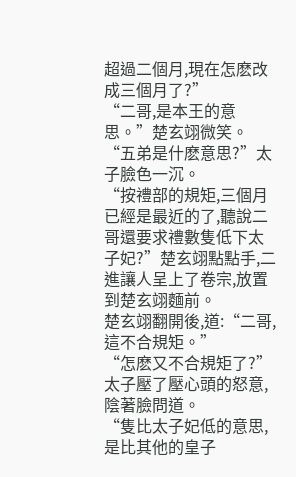超過二個月,現在怎麽改成三個月了?”
“二哥,是本王的意思。”楚玄翊微笑。
“五弟是什麽意思?”太子臉色一沉。
“按禮部的規矩,三個月已經是最近的了,聽說二哥還要求禮數隻低下太子妃?”楚玄翊點點手,二進讓人呈上了卷宗,放置到楚玄翊麵前。
楚玄翊翻開後,道:“二哥,這不合規矩。”
“怎麽又不合規矩了?”太子壓了壓心頭的怒意,陰著臉問道。
“隻比太子妃低的意思,是比其他的皇子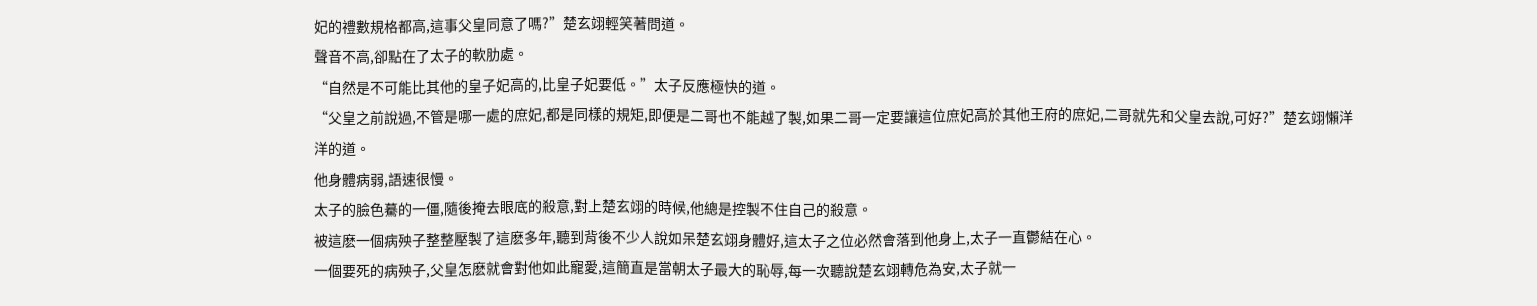妃的禮數規格都高,這事父皇同意了嗎?”楚玄翊輕笑著問道。
聲音不高,卻點在了太子的軟肋處。
“自然是不可能比其他的皇子妃高的,比皇子妃要低。”太子反應極快的道。
“父皇之前說過,不管是哪一處的庶妃,都是同樣的規矩,即便是二哥也不能越了製,如果二哥一定要讓這位庶妃高於其他王府的庶妃,二哥就先和父皇去說,可好?”楚玄翊懶洋洋的道。
他身體病弱,語速很慢。
太子的臉色驀的一僵,隨後掩去眼底的殺意,對上楚玄翊的時候,他總是控製不住自己的殺意。
被這麽一個病殃子整整壓製了這麽多年,聽到背後不少人說如呆楚玄翊身體好,這太子之位必然會落到他身上,太子一直鬱結在心。
一個要死的病殃子,父皇怎麽就會對他如此寵愛,這簡直是當朝太子最大的恥辱,每一次聽說楚玄翊轉危為安,太子就一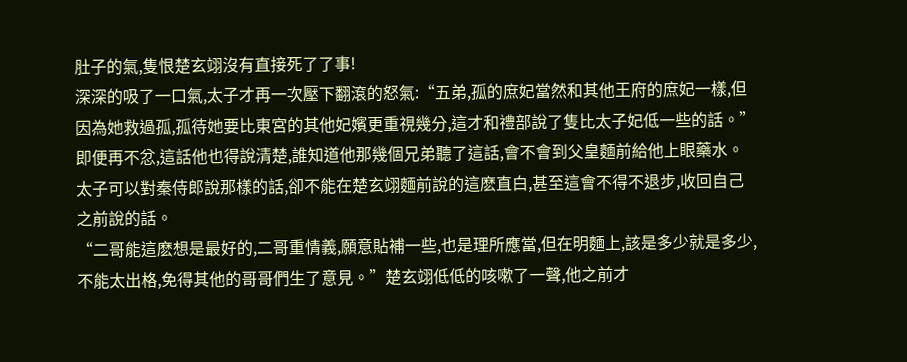肚子的氣,隻恨楚玄翊沒有直接死了了事!
深深的吸了一口氣,太子才再一次壓下翻滾的怒氣:“五弟,孤的庶妃當然和其他王府的庶妃一樣,但因為她救過孤,孤待她要比東宮的其他妃嬪更重視幾分,這才和禮部說了隻比太子妃低一些的話。”
即便再不忿,這話他也得說清楚,誰知道他那幾個兄弟聽了這話,會不會到父皇麵前給他上眼藥水。
太子可以對秦侍郎說那樣的話,卻不能在楚玄翊麵前說的這麽直白,甚至這會不得不退步,收回自己之前說的話。
“二哥能這麽想是最好的,二哥重情義,願意貼補一些,也是理所應當,但在明麵上,該是多少就是多少,不能太出格,免得其他的哥哥們生了意見。”楚玄翊低低的咳嗽了一聲,他之前才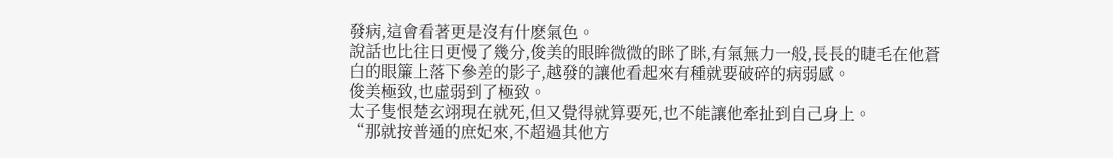發病,這會看著更是沒有什麽氣色。
說話也比往日更慢了幾分,俊美的眼眸微微的眯了眯,有氣無力一般,長長的睫毛在他蒼白的眼簾上落下參差的影子,越發的讓他看起來有種就要破碎的病弱感。
俊美極致,也虛弱到了極致。
太子隻恨楚玄翊現在就死,但又覺得就算要死,也不能讓他牽扯到自己身上。
“那就按普通的庶妃來,不超過其他方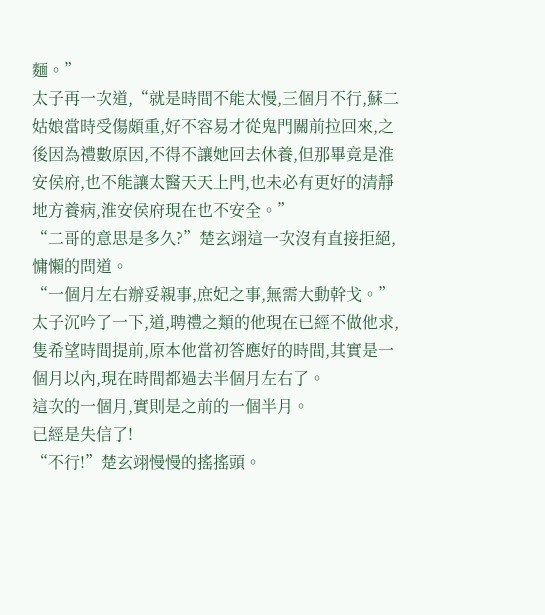麵。”
太子再一次道,“就是時間不能太慢,三個月不行,蘇二姑娘當時受傷頗重,好不容易才從鬼門關前拉回來,之後因為禮數原因,不得不讓她回去休養,但那畢竟是淮安侯府,也不能讓太醫天天上門,也未必有更好的清靜地方養病,淮安侯府現在也不安全。”
“二哥的意思是多久?”楚玄翊這一次沒有直接拒絕,慵懶的問道。
“一個月左右辦妥親事,庶妃之事,無需大動幹戈。”太子沉吟了一下,道,聘禮之類的他現在已經不做他求,隻希望時間提前,原本他當初答應好的時間,其實是一個月以內,現在時間都過去半個月左右了。
這次的一個月,實則是之前的一個半月。
已經是失信了!
“不行!”楚玄翊慢慢的搖搖頭。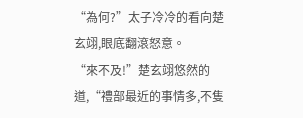“為何?”太子冷冷的看向楚玄翊,眼底翻滾怒意。
“來不及!”楚玄翊悠然的道,“禮部最近的事情多,不隻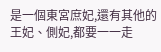是一個東宮庶妃,還有其他的王妃、側妃,都要一一走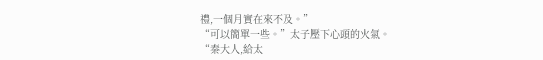禮,一個月實在來不及。”
“可以簡單一些。”太子壓下心頭的火氣。
“秦大人,給太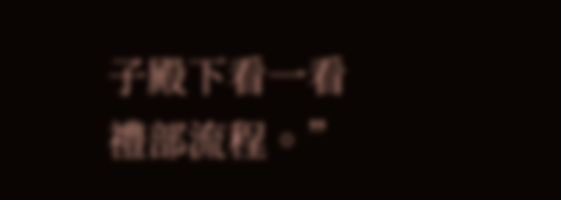子殿下看一看禮部流程。”